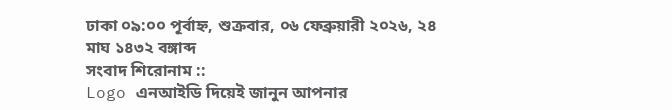ঢাকা ০৯:০০ পূর্বাহ্ন, শুক্রবার, ০৬ ফেব্রুয়ারী ২০২৬, ২৪ মাঘ ১৪৩২ বঙ্গাব্দ
সংবাদ শিরোনাম ::
Logo এনআইডি দিয়েই জানুন আপনার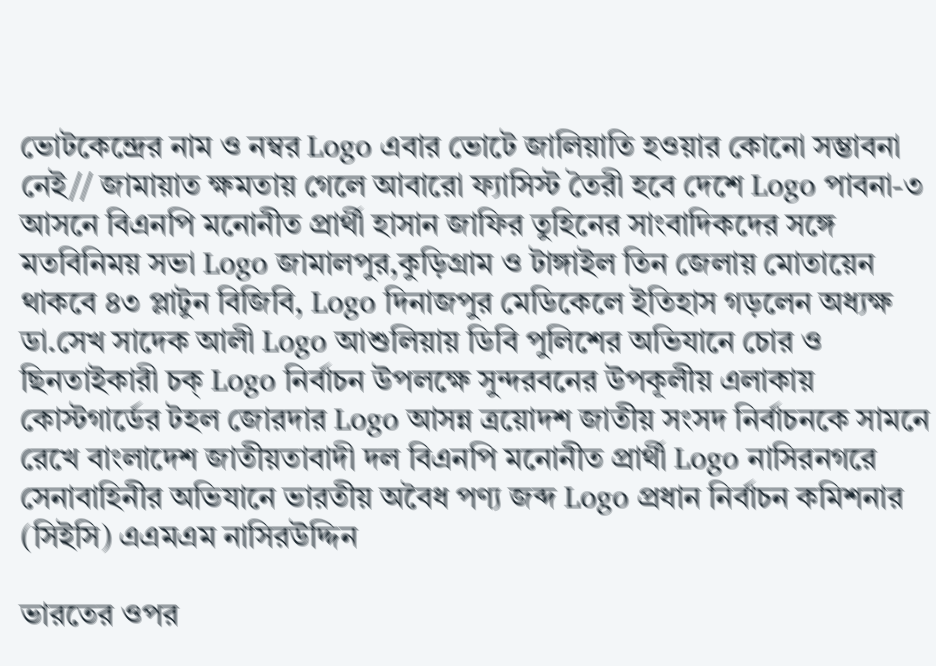ভোটকেন্দ্রের নাম ও নম্বর Logo এবার ভোটে জালিয়াতি হওয়ার কোনো সম্ভাবনা নেই// জামায়াত ক্ষমতায় গেলে আবারো ফ্যাসিস্ট তৈরী হবে দেশে Logo পাবনা-৩ আসনে বিএনপি মনোনীত প্রার্থী হাসান জাফির তুহিনের সাংবাদিকদের সঙ্গে মতবিনিময় সভা Logo জামালপুর,কুড়িগ্রাম ও টাঙ্গাইল তিন জেলায় মোতায়েন থাকবে ৪৩ প্লাটুন বিজিবি, Logo দিনাজপুর মেডিকেলে ইতিহাস গড়লেন অধ্যক্ষ ডা.সেখ সাদেক আলী Logo আশুলিয়ায় ডিবি পুলিশের অভিযানে চোর ও ছিনতাইকারী চক্ Logo নির্বাচন উপলক্ষে সুন্দরবনের উপকূলীয় এলাকায় কোস্টগার্ডের টহল জোরদার Logo আসন্ন ত্রয়োদশ জাতীয় সংসদ নির্বাচনকে সামনে রেখে বাংলাদেশ জাতীয়তাবাদী দল বিএনপি মনোনীত প্রার্থী Logo নাসিরনগরে সেনাবাহিনীর অভিযানে ভারতীয় অবৈধ পণ্য জব্দ Logo প্রধান নির্বাচন কমিশনার (সিইসি) এএমএম নাসিরউদ্দিন

ভারতের ওপর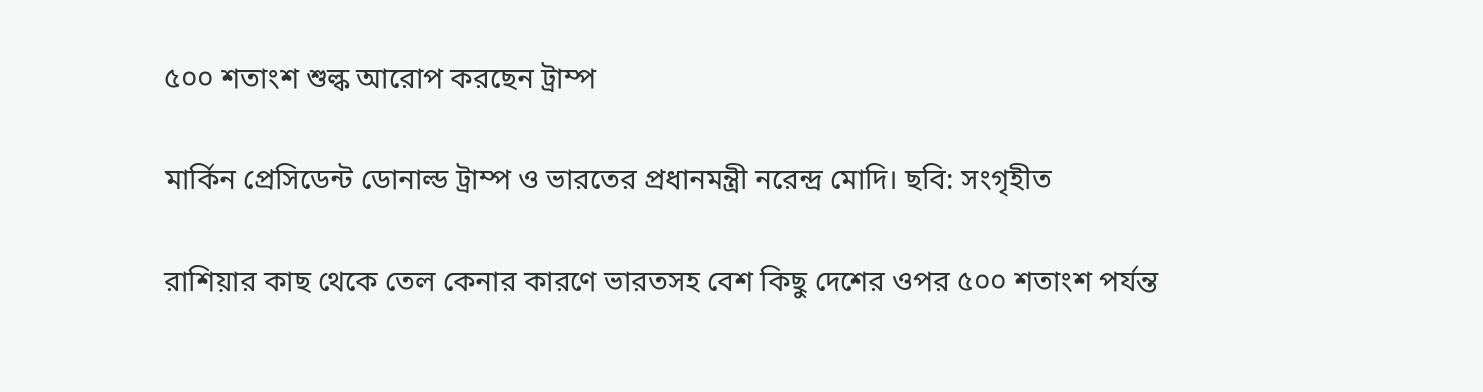৫০০ শতাংশ শুল্ক আরোপ করছেন ট্রাম্প

মার্কিন প্রেসিডেন্ট ডোনাল্ড ট্রাম্প ও ভারতের প্রধানমন্ত্রী নরেন্দ্র মোদি। ছবি: সংগৃহীত

রাশিয়ার কাছ থেকে তেল কেনার কারণে ভারতসহ বেশ কিছু দেশের ওপর ৫০০ শতাংশ পর্যন্ত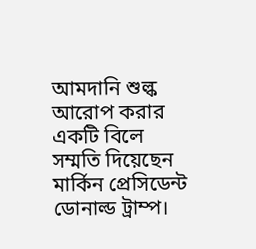আমদানি শুল্ক আরোপ করার একটি বিলে সম্মতি দিয়েছেন মার্কিন প্রেসিডেন্ট ডোনাল্ড ট্রাম্প।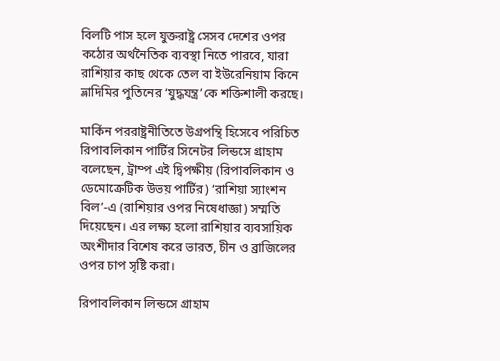বিলটি পাস হলে যুক্তরাষ্ট্র সেসব দেশের ওপর কঠোর অর্থনৈতিক ব্যবস্থা নিতে পারবে, যারা রাশিয়ার কাছ থেকে তেল বা ইউরেনিয়াম কিনে ভ্লাদিমির পুতিনের ‘যুদ্ধযন্ত্র’কে শক্তিশালী করছে।

মার্কিন পররাষ্ট্রনীতিতে উগ্রপন্থি হিসেবে পরিচিত রিপাবলিকান পার্টির সিনেটর লিন্ডসে গ্রাহাম বলেছেন, ট্রাম্প এই দ্বিপক্ষীয় (রিপাবলিকান ও ডেমোক্রেটিক উভয় পার্টির) ‘রাশিয়া স্যাংশন বিল’-এ (রাশিয়ার ওপর নিষেধাজ্ঞা) সম্মতি দিয়েছেন। এর লক্ষ্য হলো রাশিয়ার ব্যবসায়িক অংশীদার বিশেষ করে ভারত, চীন ও ব্রাজিলের ওপর চাপ সৃষ্টি করা।

রিপাবলিকান লিন্ডসে গ্রাহাম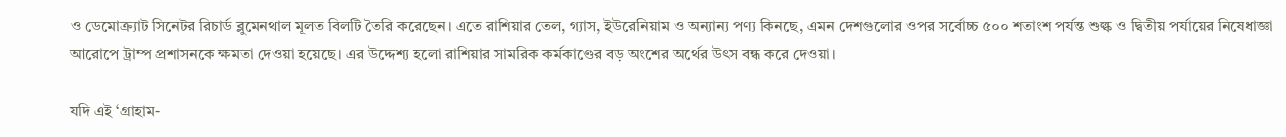ও ডেমোক্র্যাট সিনেটর রিচার্ড ব্লুমেনথাল মূলত বিলটি তৈরি করেছেন। এতে রাশিয়ার তেল, গ্যাস, ইউরেনিয়াম ও অন্যান্য পণ্য কিনছে, এমন দেশগুলোর ওপর সর্বোচ্চ ৫০০ শতাংশ পর্যন্ত শুল্ক ও দ্বিতীয় পর্যায়ের নিষেধাজ্ঞা আরোপে ট্রাম্প প্রশাসনকে ক্ষমতা দেওয়া হয়েছে। এর উদ্দেশ্য হলো রাশিয়ার সামরিক কর্মকাণ্ডের বড় অংশের অর্থের উৎস বন্ধ করে দেওয়া।

যদি এই ‘গ্রাহাম-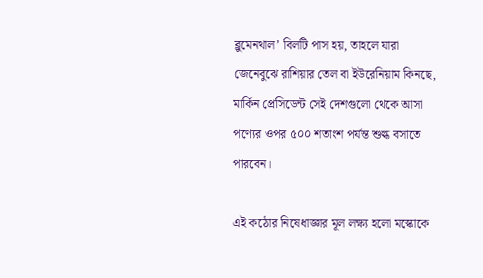ব্লুমেনথাল’ বিলটি পাস হয়, তাহলে যারা জেনেবুঝে রাশিয়ার তেল বা ইউরেনিয়াম কিনছে, মার্কিন প্রেসিডেন্ট সেই দেশগুলো থেকে আসা পণ্যের ওপর ৫০০ শতাংশ পর্যন্ত শুল্ক বসাতে পারবেন।

এই কঠোর নিষেধাজ্ঞার মূল লক্ষ্য হলো মস্কোকে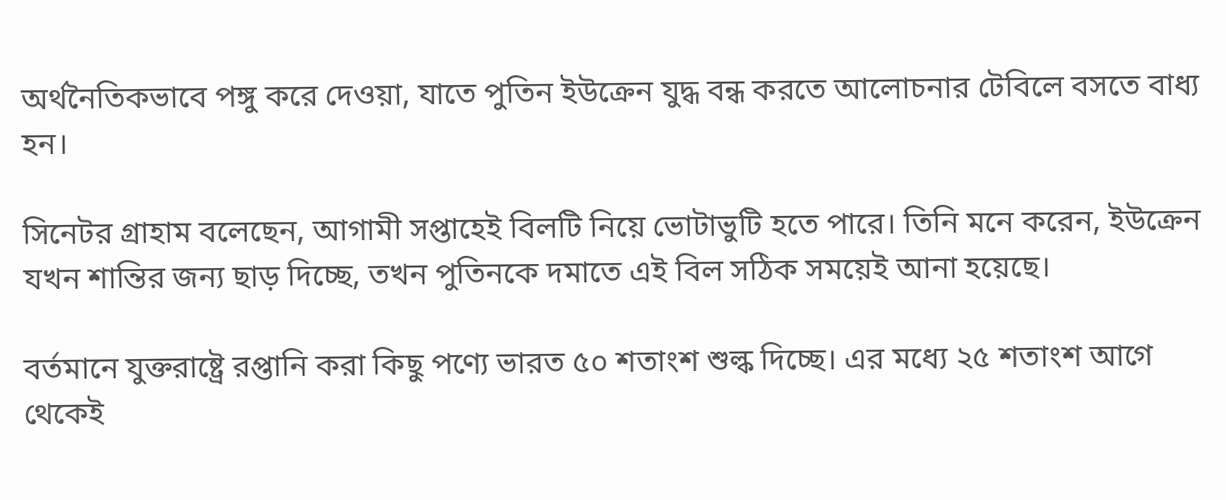অর্থনৈতিকভাবে পঙ্গু করে দেওয়া, যাতে পুতিন ইউক্রেন যুদ্ধ বন্ধ করতে আলোচনার টেবিলে বসতে বাধ্য হন।

সিনেটর গ্রাহাম বলেছেন, আগামী সপ্তাহেই বিলটি নিয়ে ভোটাভুটি হতে পারে। তিনি মনে করেন, ইউক্রেন যখন শান্তির জন্য ছাড় দিচ্ছে, তখন পুতিনকে দমাতে এই বিল সঠিক সময়েই আনা হয়েছে।

বর্তমানে যুক্তরাষ্ট্রে রপ্তানি করা কিছু পণ্যে ভারত ৫০ শতাংশ শুল্ক দিচ্ছে। এর মধ্যে ২৫ শতাংশ আগে থেকেই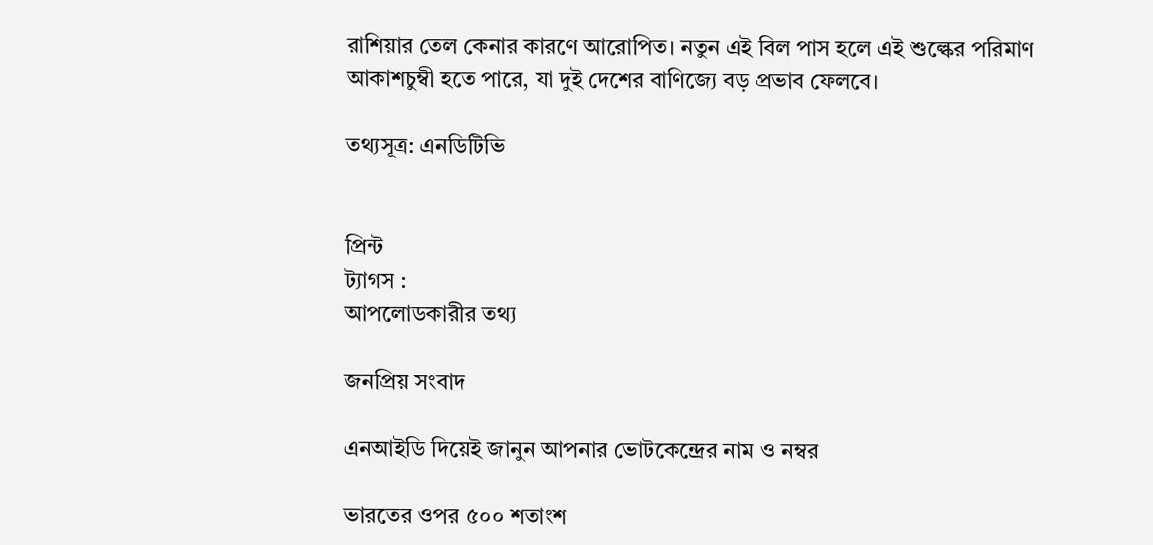রাশিয়ার তেল কেনার কারণে আরোপিত। নতুন এই বিল পাস হলে এই শুল্কের পরিমাণ আকাশচুম্বী হতে পারে, যা দুই দেশের বাণিজ্যে বড় প্রভাব ফেলবে।

তথ্যসূত্র: এনডিটিভি


প্রিন্ট
ট্যাগস :
আপলোডকারীর তথ্য

জনপ্রিয় সংবাদ

এনআইডি দিয়েই জানুন আপনার ভোটকেন্দ্রের নাম ও নম্বর

ভারতের ওপর ৫০০ শতাংশ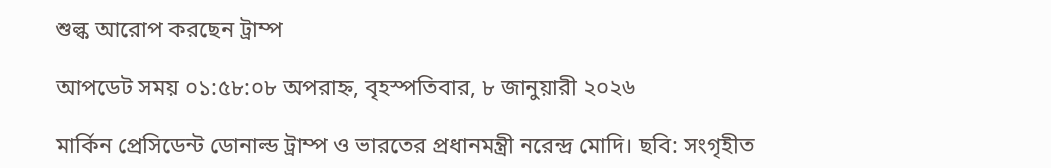শুল্ক আরোপ করছেন ট্রাম্প

আপডেট সময় ০১:৫৮:০৮ অপরাহ্ন, বৃহস্পতিবার, ৮ জানুয়ারী ২০২৬

মার্কিন প্রেসিডেন্ট ডোনাল্ড ট্রাম্প ও ভারতের প্রধানমন্ত্রী নরেন্দ্র মোদি। ছবি: সংগৃহীত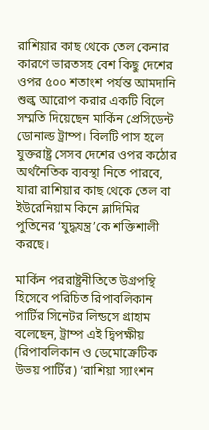রাশিয়ার কাছ থেকে তেল কেনার কারণে ভারতসহ বেশ কিছু দেশের ওপর ৫০০ শতাংশ পর্যন্ত আমদানি শুল্ক আরোপ করার একটি বিলে সম্মতি দিয়েছেন মার্কিন প্রেসিডেন্ট ডোনাল্ড ট্রাম্প। বিলটি পাস হলে যুক্তরাষ্ট্র সেসব দেশের ওপর কঠোর অর্থনৈতিক ব্যবস্থা নিতে পারবে, যারা রাশিয়ার কাছ থেকে তেল বা ইউরেনিয়াম কিনে ভ্লাদিমির পুতিনের ‘যুদ্ধযন্ত্র’কে শক্তিশালী করছে।

মার্কিন পররাষ্ট্রনীতিতে উগ্রপন্থি হিসেবে পরিচিত রিপাবলিকান পার্টির সিনেটর লিন্ডসে গ্রাহাম বলেছেন, ট্রাম্প এই দ্বিপক্ষীয় (রিপাবলিকান ও ডেমোক্রেটিক উভয় পার্টির) ‘রাশিয়া স্যাংশন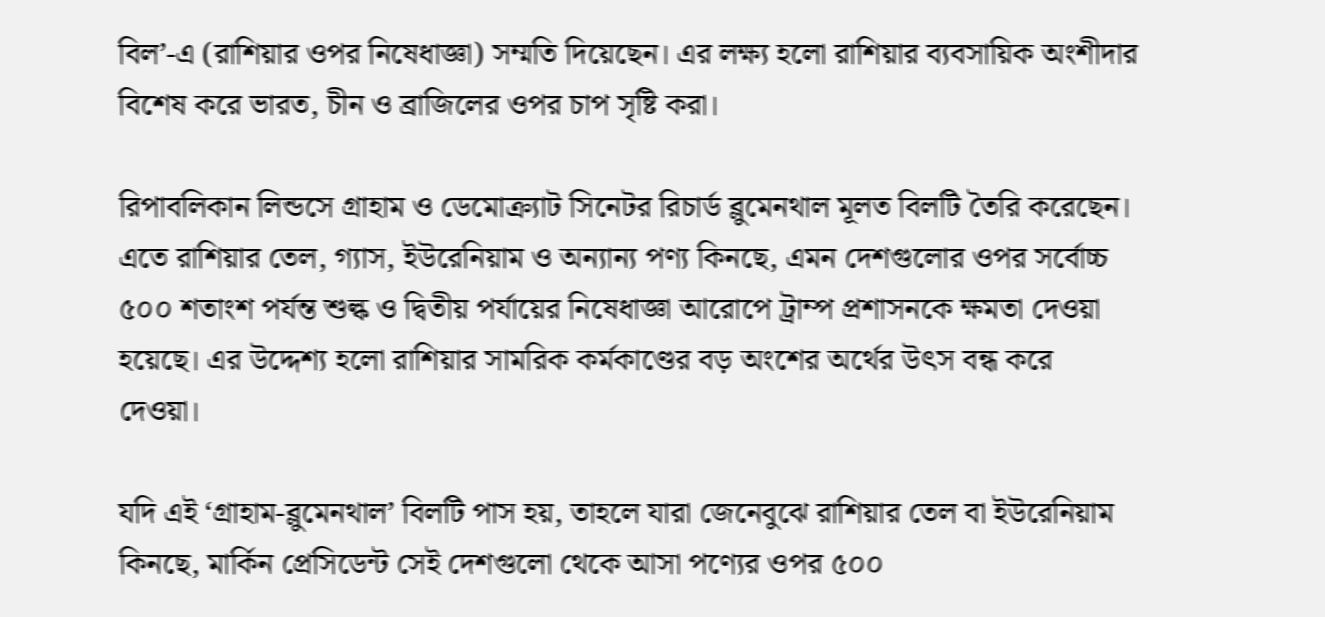বিল’-এ (রাশিয়ার ওপর নিষেধাজ্ঞা) সম্মতি দিয়েছেন। এর লক্ষ্য হলো রাশিয়ার ব্যবসায়িক অংশীদার বিশেষ করে ভারত, চীন ও ব্রাজিলের ওপর চাপ সৃষ্টি করা।

রিপাবলিকান লিন্ডসে গ্রাহাম ও ডেমোক্র্যাট সিনেটর রিচার্ড ব্লুমেনথাল মূলত বিলটি তৈরি করেছেন। এতে রাশিয়ার তেল, গ্যাস, ইউরেনিয়াম ও অন্যান্য পণ্য কিনছে, এমন দেশগুলোর ওপর সর্বোচ্চ ৫০০ শতাংশ পর্যন্ত শুল্ক ও দ্বিতীয় পর্যায়ের নিষেধাজ্ঞা আরোপে ট্রাম্প প্রশাসনকে ক্ষমতা দেওয়া হয়েছে। এর উদ্দেশ্য হলো রাশিয়ার সামরিক কর্মকাণ্ডের বড় অংশের অর্থের উৎস বন্ধ করে দেওয়া।

যদি এই ‘গ্রাহাম-ব্লুমেনথাল’ বিলটি পাস হয়, তাহলে যারা জেনেবুঝে রাশিয়ার তেল বা ইউরেনিয়াম কিনছে, মার্কিন প্রেসিডেন্ট সেই দেশগুলো থেকে আসা পণ্যের ওপর ৫০০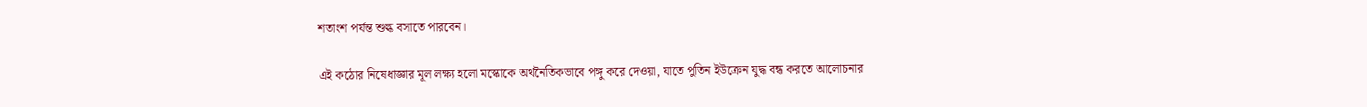শতাংশ পর্যন্ত শুল্ক বসাতে পারবেন।

এই কঠোর নিষেধাজ্ঞার মূল লক্ষ্য হলো মস্কোকে অর্থনৈতিকভাবে পঙ্গু করে দেওয়া, যাতে পুতিন ইউক্রেন যুদ্ধ বন্ধ করতে আলোচনার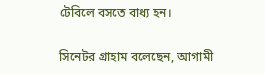টেবিলে বসতে বাধ্য হন।

সিনেটর গ্রাহাম বলেছেন, আগামী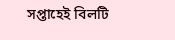সপ্তাহেই বিলটি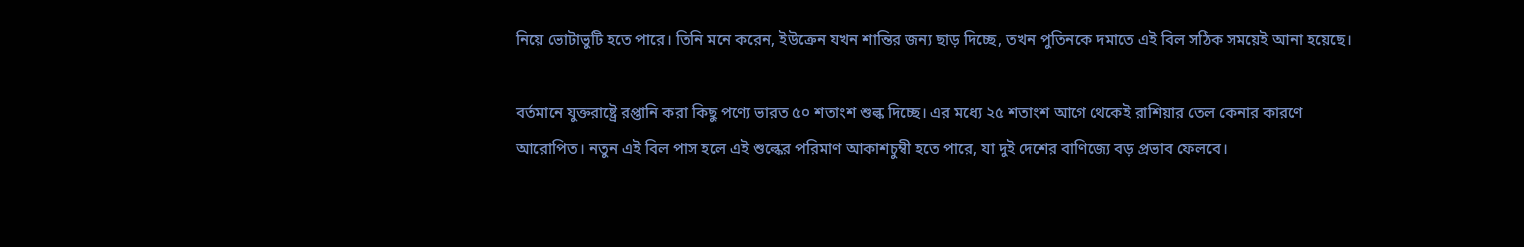নিয়ে ভোটাভুটি হতে পারে। তিনি মনে করেন, ইউক্রেন যখন শান্তির জন্য ছাড় দিচ্ছে, তখন পুতিনকে দমাতে এই বিল সঠিক সময়েই আনা হয়েছে।

বর্তমানে যুক্তরাষ্ট্রে রপ্তানি করা কিছু পণ্যে ভারত ৫০ শতাংশ শুল্ক দিচ্ছে। এর মধ্যে ২৫ শতাংশ আগে থেকেই রাশিয়ার তেল কেনার কারণে আরোপিত। নতুন এই বিল পাস হলে এই শুল্কের পরিমাণ আকাশচুম্বী হতে পারে, যা দুই দেশের বাণিজ্যে বড় প্রভাব ফেলবে।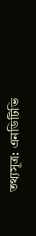তথ্যসূত্র: এনডিটিভি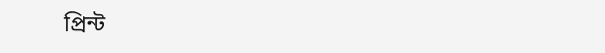প্রিন্ট